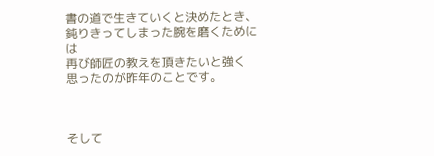書の道で生きていくと決めたとき、
鈍りきってしまった腕を磨くためには
再び師匠の教えを頂きたいと強く
思ったのが昨年のことです。



そして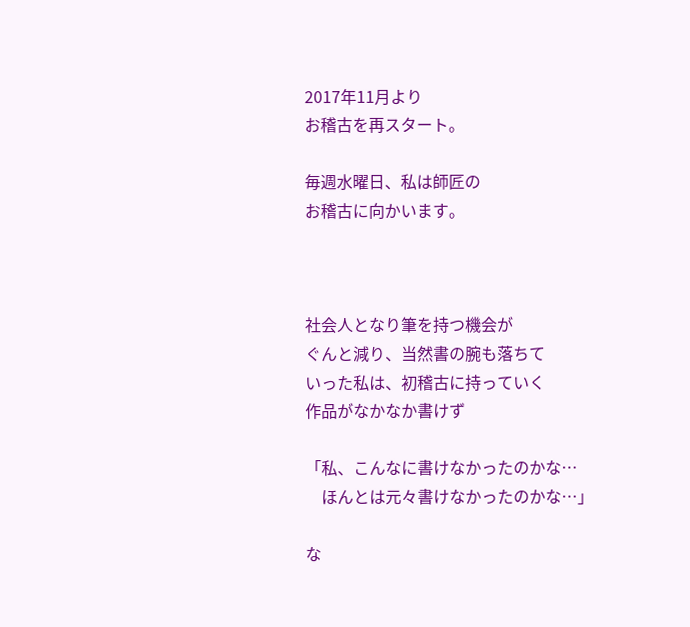2017年11月より
お稽古を再スタート。

毎週水曜日、私は師匠の
お稽古に向かいます。



社会人となり筆を持つ機会が
ぐんと減り、当然書の腕も落ちて
いった私は、初稽古に持っていく
作品がなかなか書けず

「私、こんなに書けなかったのかな…
    ほんとは元々書けなかったのかな…」

な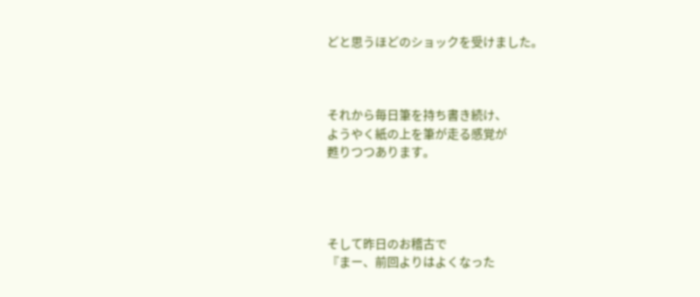どと思うほどのショックを受けました。



それから毎日筆を持ち書き続け、
ようやく紙の上を筆が走る感覚が
甦りつつあります。




そして昨日のお稽古で
『まー、前回よりはよくなった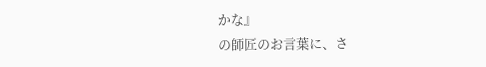かな』
の師匠のお言葉に、さ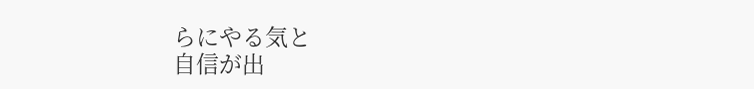らにやる気と
自信が出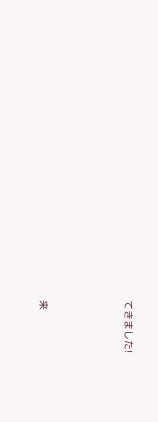てきました!




来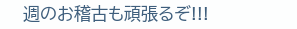週のお稽古も頑張るぞ!!!